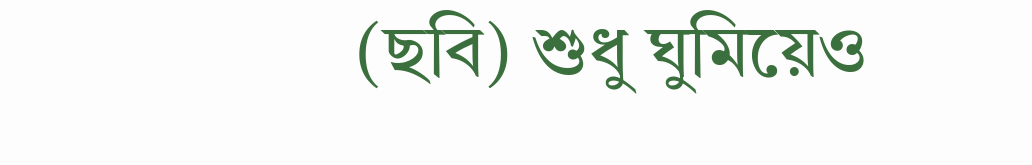(ছবি) শুধু ঘুমিয়েও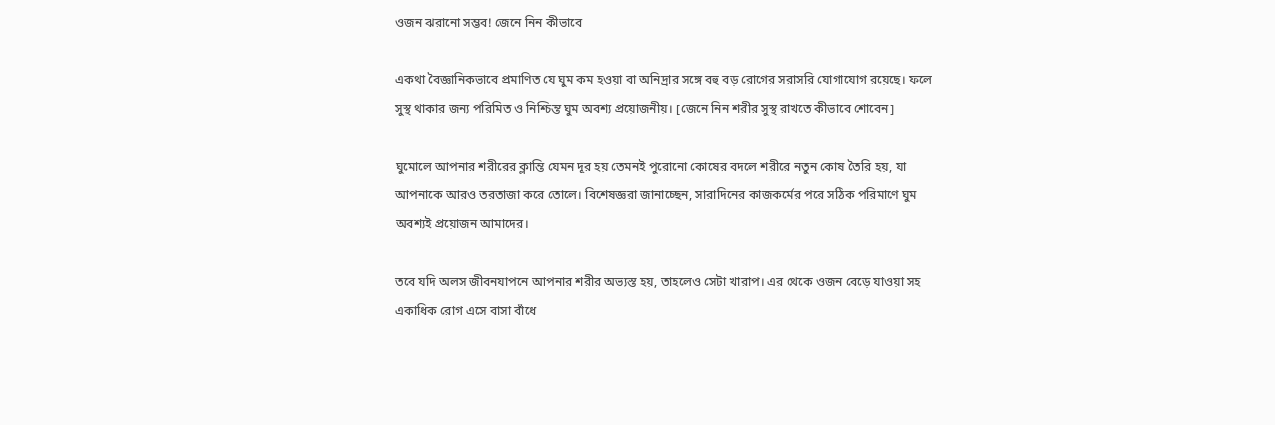ওজন ঝরানো সম্ভব! জেনে নিন কীভাবে

একথা বৈজ্ঞানিকভাবে প্রমাণিত যে ঘুম কম হওয়া বা অনিদ্রার সঙ্গে বহু বড় রোগের সরাসরি যোগাযোগ রয়েছে। ফলে সুস্থ থাকার জন্য পরিমিত ও নিশ্চিন্ত ঘুম অবশ্য প্রয়োজনীয়। [জেনে নিন শরীর সুস্থ রাখতে কীভাবে শোবেন]

ঘুমোলে আপনার শরীরের ক্লান্তি যেমন দূর হয় তেমনই পুরোনো কোষের বদলে শরীরে নতুন কোষ তৈরি হয়, যা আপনাকে আরও তরতাজা করে তোলে। বিশেষজ্ঞরা জানাচ্ছেন, সারাদিনের কাজকর্মের পরে সঠিক পরিমাণে ঘুম অবশ্যই প্রয়োজন আমাদের।

তবে যদি অলস জীবনযাপনে আপনার শরীর অভ্যস্ত হয়, তাহলেও সেটা খারাপ। এর থেকে ওজন বেড়ে যাওয়া সহ একাধিক রোগ এসে বাসা বাঁধে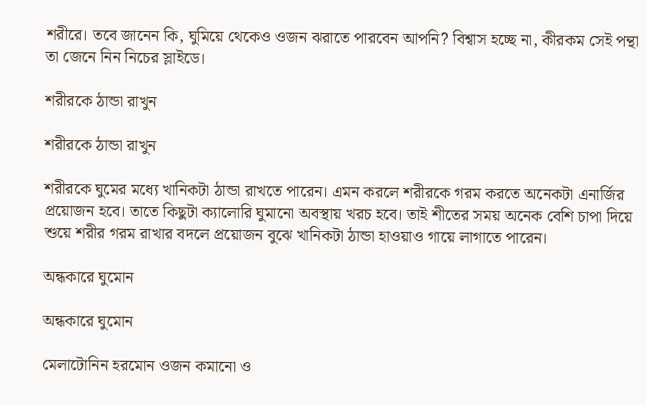শরীরে। তবে জানেন কি, ঘুমিয়ে থেকেও ওজন ঝরাতে পারবেন আপনি? বিশ্বাস হচ্ছে না, কীরকম সেই পন্থা তা জেনে নিন নিচের স্লাইডে।

শরীরকে ঠান্ডা রাখুন

শরীরকে ঠান্ডা রাখুন

শরীরকে ঘুমের মধ্যে খানিকটা ঠান্ডা রাখতে পারেন। এমন করলে শরীরকে গরম করতে অনেকটা এনার্জির প্রয়োজন হবে। তাতে কিছুটা ক্যালোরি ঘুমানো অবস্থায় খরচ হবে। তাই শীতের সময় অনেক বেশি চাপা দিয়ে শুয়ে শরীর গরম রাখার বদলে প্রয়োজন বুঝে খানিকটা ঠান্ডা হাওয়াও গায়ে লাগাতে পারেন।

অন্ধকারে ঘুমোন

অন্ধকারে ঘুমোন

মেলাটোনিন হরমোন ওজন কমানো ও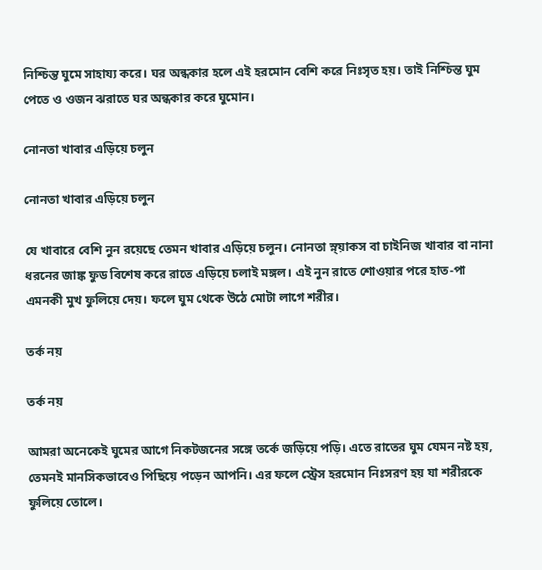নিশ্চিন্ত ঘুমে সাহায্য করে। ঘর অন্ধকার হলে এই হরমোন বেশি করে নিঃসৃত হয়। তাই নিশ্চিন্ত ঘুম পেতে ও ওজন ঝরাতে ঘর অন্ধকার করে ঘুমোন।

নোনতা খাবার এড়িয়ে চলুন

নোনতা খাবার এড়িয়ে চলুন

যে খাবারে বেশি নুন রয়েছে তেমন খাবার এড়িয়ে চলুন। নোনতা স্ন্য়াকস বা চাইনিজ খাবার বা নানা ধরনের জাঙ্ক ফুড বিশেষ করে রাতে এড়িয়ে চলাই মঙ্গল। এই নুন রাতে শোওয়ার পরে হাত-পা এমনকী মুখ ফুলিয়ে দেয়। ফলে ঘুম থেকে উঠে মোটা লাগে শরীর।

তর্ক নয়

তর্ক নয়

আমরা অনেকেই ঘুমের আগে নিকটজনের সঙ্গে তর্কে জড়িয়ে পড়ি। এতে রাতের ঘুম যেমন নষ্ট হয়, তেমনই মানসিকভাবেও পিছিয়ে পড়েন আপনি। এর ফলে স্ট্রেস হরমোন নিঃসরণ হয় যা শরীরকে ফুলিয়ে তোলে।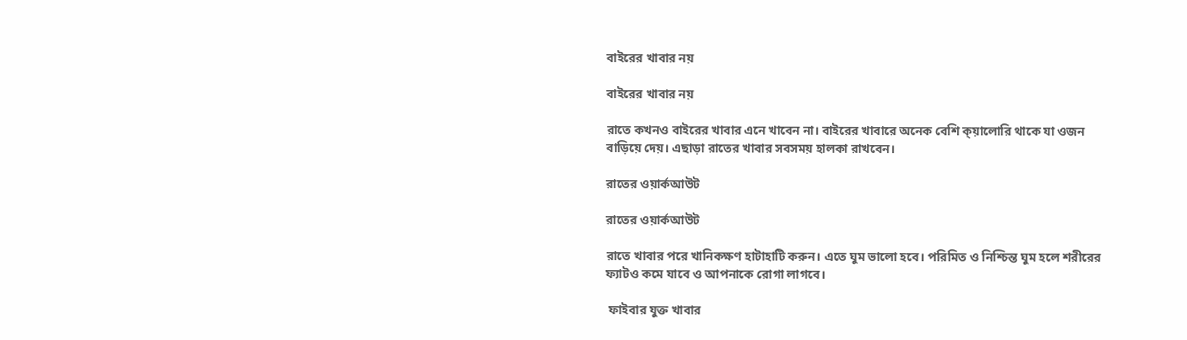বাইরের খাবার নয়

বাইরের খাবার নয়

রাতে কখনও বাইরের খাবার এনে খাবেন না। বাইরের খাবারে অনেক বেশি ক্য়ালোরি থাকে যা ওজন বাড়িয়ে দেয়। এছাড়া রাতের খাবার সবসময় হালকা রাখবেন।

রাতের ওয়ার্কআউট

রাতের ওয়ার্কআউট

রাতে খাবার পরে খানিকক্ষণ হাটাহাটি করুন। এতে ঘুম ভালো হবে। পরিমিত ও নিশ্চিন্ত ঘুম হলে শরীরের ফ্যাটও কমে যাবে ও আপনাকে রোগা লাগবে।

 ফাইবার যুক্ত খাবার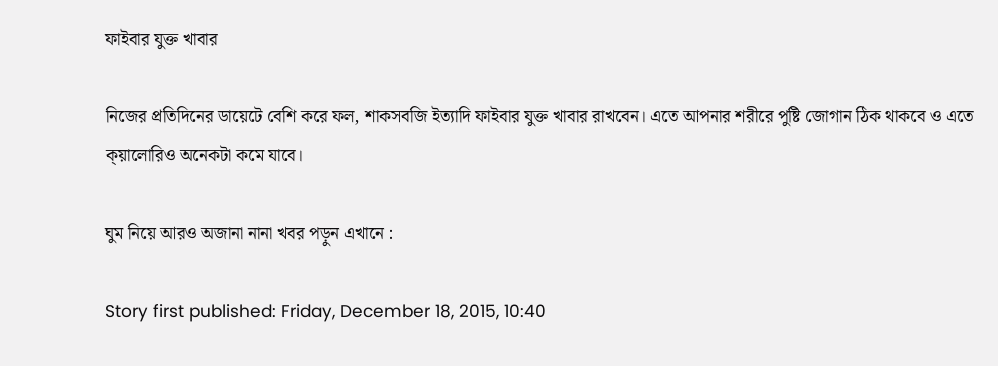ফাইবার যুক্ত খাবার

নিজের প্রতিদিনের ডায়েটে বেশি করে ফল, শাকসবজি ইত্যাদি ফাইবার যুক্ত খাবার রাখবেন। এতে আপনার শরীরে পুষ্টি জোগান ঠিক থাকবে ও এতে ক্য়ালোরিও অনেকটা কমে যাবে।

ঘুম নিয়ে আরও অজানা নানা খবর পড়ুন এখানে :

Story first published: Friday, December 18, 2015, 10:40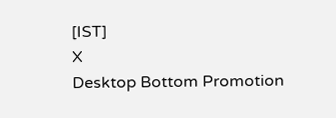[IST]
X
Desktop Bottom Promotion